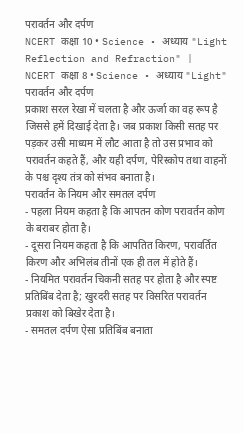परावर्तन और दर्पण
NCERT कक्षा 10 • Science • अध्याय "Light Reflection and Refraction" | NCERT कक्षा 8 • Science • अध्याय "Light"
परावर्तन और दर्पण
प्रकाश सरल रेखा में चलता है और ऊर्जा का वह रूप है जिससे हमें दिखाई देता है। जब प्रकाश किसी सतह पर पड़कर उसी माध्यम में लौट आता है तो उस प्रभाव को परावर्तन कहते हैं, और यही दर्पण, पेरिस्कोप तथा वाहनों के पश्च दृश्य तंत्र को संभव बनाता है।
परावर्तन के नियम और समतल दर्पण
- पहला नियम कहता है कि आपतन कोण परावर्तन कोण के बराबर होता है।
- दूसरा नियम कहता है कि आपतित किरण, परावर्तित किरण और अभिलंब तीनों एक ही तल में होते हैं।
- नियमित परावर्तन चिकनी सतह पर होता है और स्पष्ट प्रतिबिंब देता है; खुरदरी सतह पर विसरित परावर्तन प्रकाश को बिखेर देता है।
- समतल दर्पण ऐसा प्रतिबिंब बनाता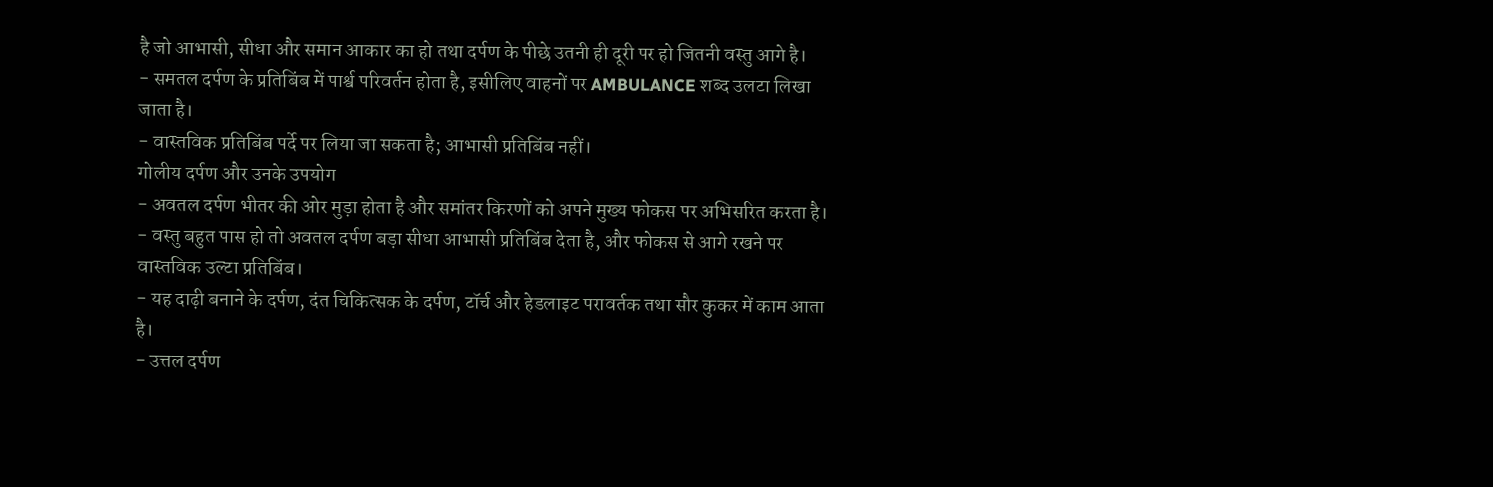है जो आभासी, सीधा और समान आकार का हो तथा दर्पण के पीछे उतनी ही दूरी पर हो जितनी वस्तु आगे है।
- समतल दर्पण के प्रतिबिंब में पार्श्व परिवर्तन होता है, इसीलिए वाहनों पर AMBULANCE शब्द उलटा लिखा जाता है।
- वास्तविक प्रतिबिंब पर्दे पर लिया जा सकता है; आभासी प्रतिबिंब नहीं।
गोलीय दर्पण और उनके उपयोग
- अवतल दर्पण भीतर की ओर मुड़ा होता है और समांतर किरणों को अपने मुख्य फोकस पर अभिसरित करता है।
- वस्तु बहुत पास हो तो अवतल दर्पण बड़ा सीधा आभासी प्रतिबिंब देता है, और फोकस से आगे रखने पर वास्तविक उल्टा प्रतिबिंब।
- यह दाढ़ी बनाने के दर्पण, दंत चिकित्सक के दर्पण, टॉर्च और हेडलाइट परावर्तक तथा सौर कुकर में काम आता है।
- उत्तल दर्पण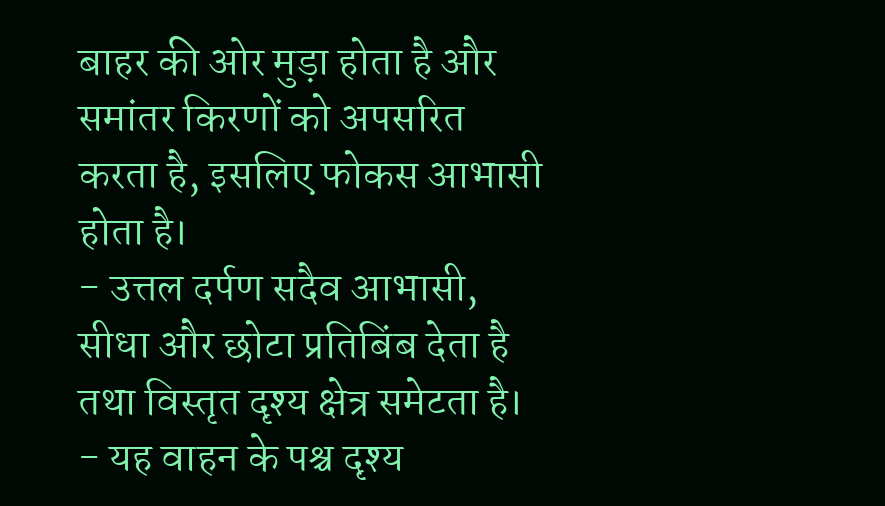बाहर की ओर मुड़ा होता है और समांतर किरणों को अपसरित करता है, इसलिए फोकस आभासी होता है।
- उत्तल दर्पण सदैव आभासी, सीधा और छोटा प्रतिबिंब देता है तथा विस्तृत दृश्य क्षेत्र समेटता है।
- यह वाहन के पश्च दृश्य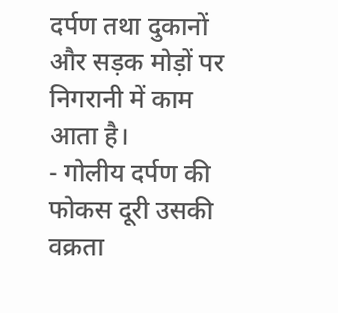दर्पण तथा दुकानों और सड़क मोड़ों पर निगरानी में काम आता है।
- गोलीय दर्पण की फोकस दूरी उसकी वक्रता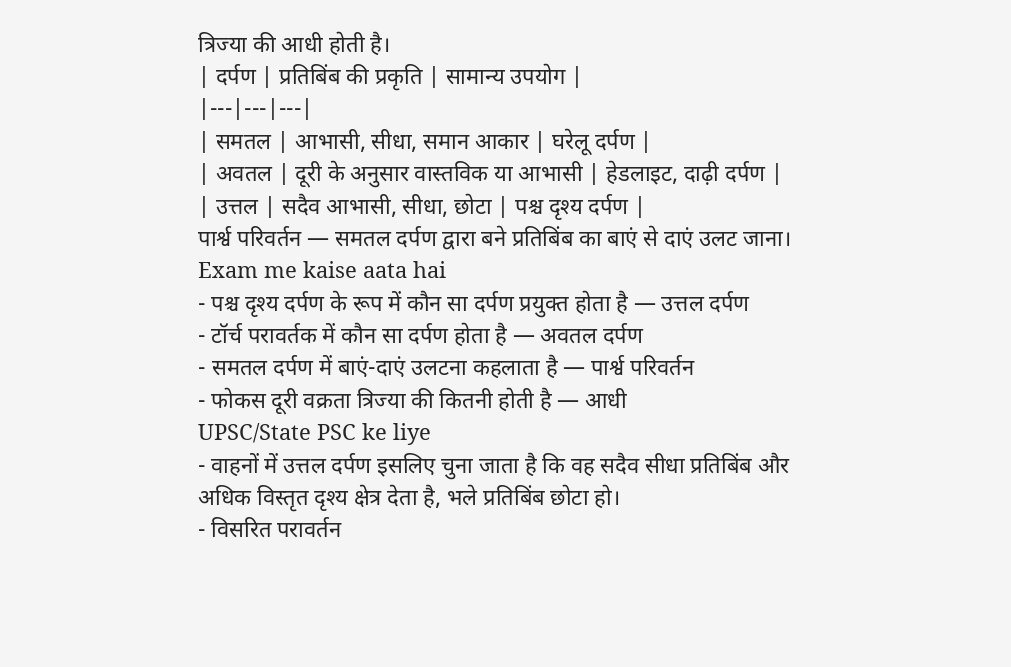त्रिज्या की आधी होती है।
| दर्पण | प्रतिबिंब की प्रकृति | सामान्य उपयोग |
|---|---|---|
| समतल | आभासी, सीधा, समान आकार | घरेलू दर्पण |
| अवतल | दूरी के अनुसार वास्तविक या आभासी | हेडलाइट, दाढ़ी दर्पण |
| उत्तल | सदैव आभासी, सीधा, छोटा | पश्च दृश्य दर्पण |
पार्श्व परिवर्तन — समतल दर्पण द्वारा बने प्रतिबिंब का बाएं से दाएं उलट जाना।
Exam me kaise aata hai
- पश्च दृश्य दर्पण के रूप में कौन सा दर्पण प्रयुक्त होता है — उत्तल दर्पण
- टॉर्च परावर्तक में कौन सा दर्पण होता है — अवतल दर्पण
- समतल दर्पण में बाएं-दाएं उलटना कहलाता है — पार्श्व परिवर्तन
- फोकस दूरी वक्रता त्रिज्या की कितनी होती है — आधी
UPSC/State PSC ke liye
- वाहनों में उत्तल दर्पण इसलिए चुना जाता है कि वह सदैव सीधा प्रतिबिंब और अधिक विस्तृत दृश्य क्षेत्र देता है, भले प्रतिबिंब छोटा हो।
- विसरित परावर्तन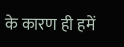के कारण ही हमें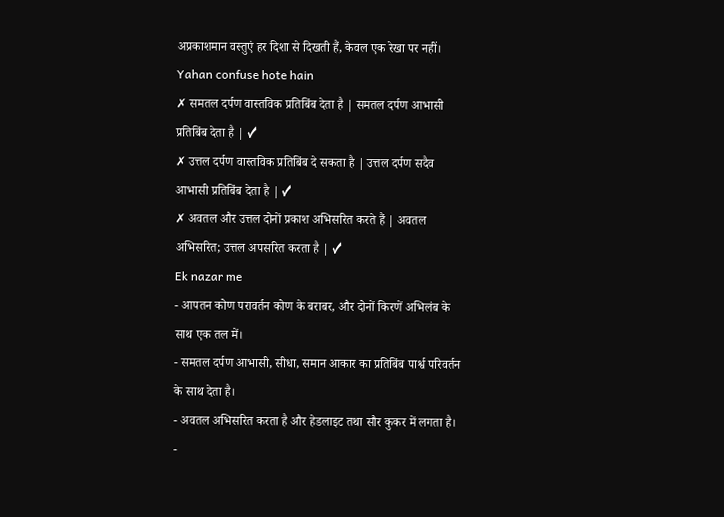अप्रकाशमान वस्तुएं हर दिशा से दिखती हैं, केवल एक रेखा पर नहीं।
Yahan confuse hote hain
✗ समतल दर्पण वास्तविक प्रतिबिंब देता है | समतल दर्पण आभासी प्रतिबिंब देता है | ✓
✗ उत्तल दर्पण वास्तविक प्रतिबिंब दे सकता है | उत्तल दर्पण सदैव आभासी प्रतिबिंब देता है | ✓
✗ अवतल और उत्तल दोनों प्रकाश अभिसरित करते हैं | अवतल अभिसरित; उत्तल अपसरित करता है | ✓
Ek nazar me
- आपतन कोण परावर्तन कोण के बराबर, और दोनों किरणें अभिलंब के साथ एक तल में।
- समतल दर्पण आभासी, सीधा, समान आकार का प्रतिबिंब पार्श्व परिवर्तन के साथ देता है।
- अवतल अभिसरित करता है और हेडलाइट तथा सौर कुकर में लगता है।
-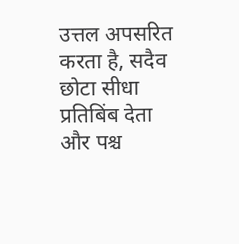उत्तल अपसरित करता है, सदैव छोटा सीधा प्रतिबिंब देता और पश्च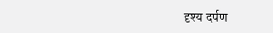दृश्य दर्पण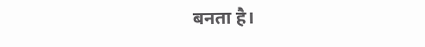बनता है।